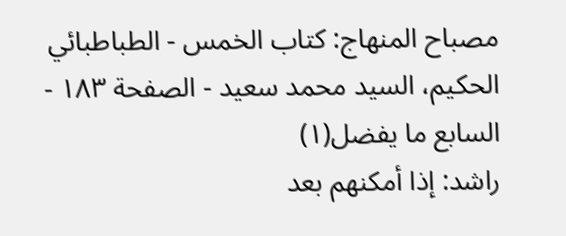مصباح المنهاج: كتاب الخمس - الطباطبائي الحكيم، السيد محمد سعيد - الصفحة ١٨٣ - السابع ما يفضل(١)
راشد: إذا أمكنهم بعد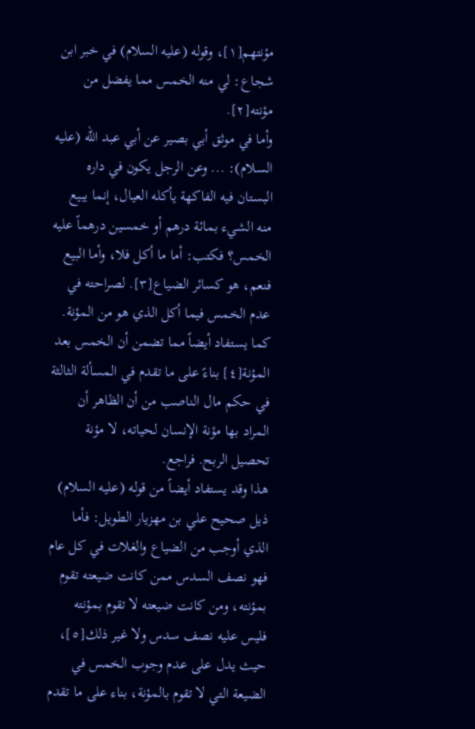مؤنتهم[١]، وقوله (عليه السلام) في خبر ابن شجاع: لي منه الخمس مما يفضل من مؤنته[٢].
وأما في موثق أبي بصير عن أبي عبد الله (عليه السلام): ... وعن الرجل يكون في داره البستان فيه الفاكهة يأكله العيال، إنما يبيع منه الشيء بمائة درهم أو خمسين درهماً عليه الخمس؟ فكتب: أما ما أكل فلا، وأما البيع فنعم، هو كسائر الضياع[٣]. لصراحته في عدم الخمس فيما أكل الذي هو من المؤنة.
كما يستفاد أيضاً مما تضمن أن الخمس بعد المؤنة[٤] بناءً على ما تقدم في المسألة الثالثة في حكم مال الناصب من أن الظاهر أن المراد بها مؤنة الإنسان لحياته، لا مؤنة تحصيل الربح. فراجع.
هذا وقد يستفاد أيضاً من قوله (عليه السلام) ذيل صحيح علي بن مهزيار الطويل: فأما الذي أوجب من الضياع والغلات في كل عام فهو نصف السدس ممن كانت ضيعته تقوم بمؤنته، ومن كانت ضيعته لا تقوم بمؤنته فليس عليه نصف سدس ولا غير ذلك[٥]، حيث يدل على عدم وجوب الخمس في الضيعة التي لا تقوم بالمؤنة، بناء على ما تقدم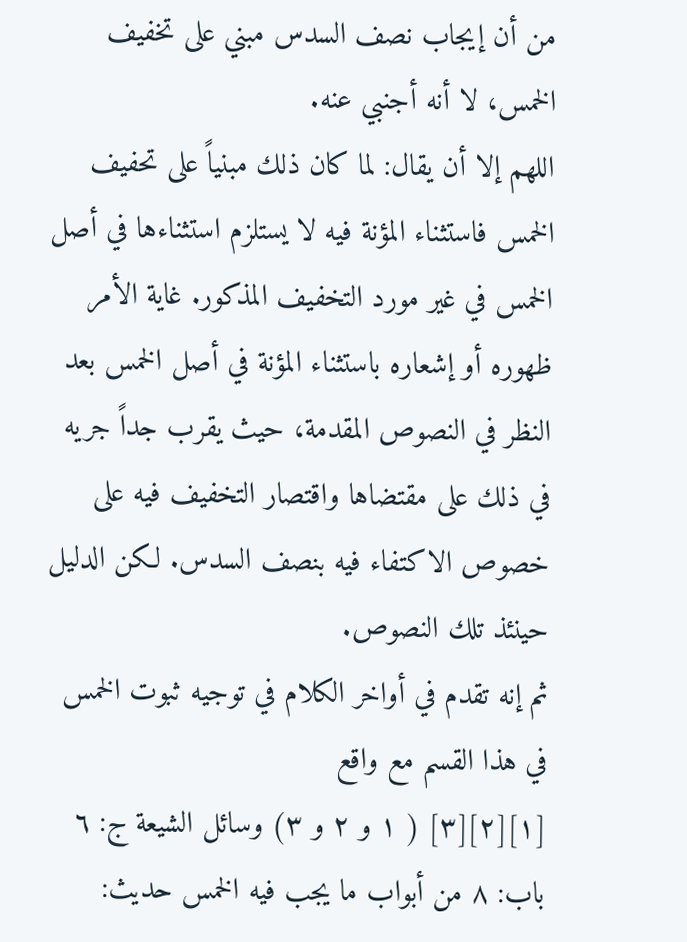من أن إيجاب نصف السدس مبني على تخفيف الخمس، لا أنه أجنبي عنه.
اللهم إلا أن يقال: لما كان ذلك مبنياً على تحفيف الخمس فاستثناء المؤنة فيه لا يستلزم استثناءها في أصل الخمس في غير مورد التخفيف المذكور. غاية الأمر ظهوره أو إشعاره باستثناء المؤنة في أصل الخمس بعد النظر في النصوص المقدمة، حيث يقرب جداً جريه في ذلك على مقتضاها واقتصار التخفيف فيه على خصوص الاكتفاء فيه بنصف السدس. لكن الدليل حينئذ تلك النصوص.
ثم إنه تقدم في أواخر الكلام في توجيه ثبوت الخمس في هذا القسم مع واقع
[١][٢][٣] ( ١ و ٢ و ٣) وسائل الشيعة ج: ٦ باب: ٨ من أبواب ما يجب فيه الخمس حديث: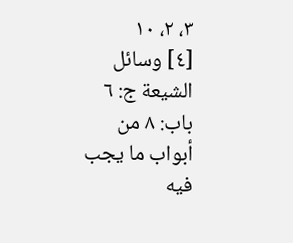٣، ٢، ١٠
[٤] وسائل الشيعة ج: ٦ باب: ٨ من أبواب ما يجب فيه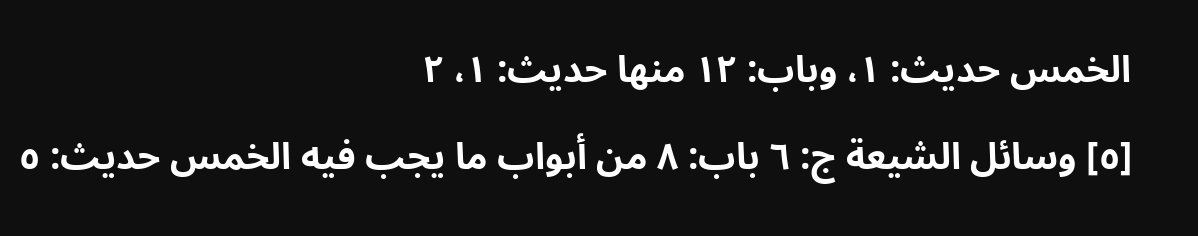الخمس حديث: ١، وباب: ١٢ منها حديث: ١، ٢
[٥] وسائل الشيعة ج: ٦ باب: ٨ من أبواب ما يجب فيه الخمس حديث: ٥